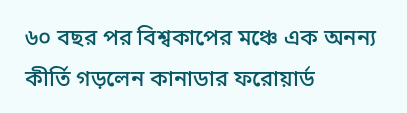৬০ বছর পর বিশ্বকাপের মঞ্চে এক অনন্য কীর্তি গড়লেন কানাডার ফরোয়ার্ড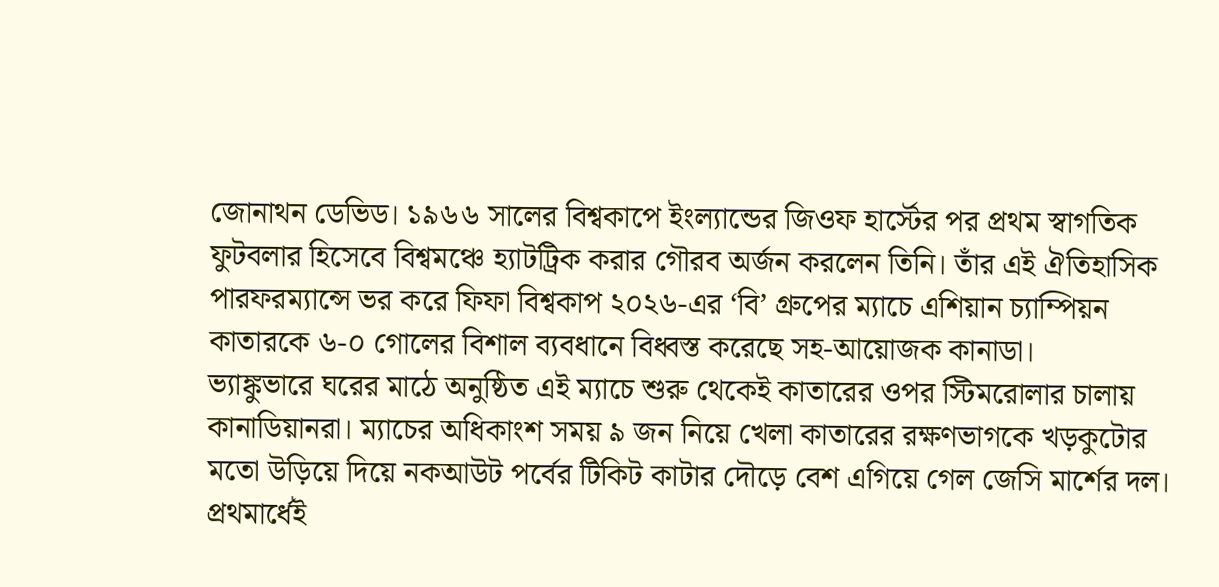জোনাথন ডেভিড। ১৯৬৬ সালের বিশ্বকাপে ইংল্যান্ডের জিওফ হার্স্টের পর প্রথম স্বাগতিক ফুটবলার হিসেবে বিশ্বমঞ্চে হ্যাটট্রিক করার গৌরব অর্জন করলেন তিনি। তাঁর এই ঐতিহাসিক পারফরম্যান্সে ভর করে ফিফা বিশ্বকাপ ২০২৬-এর ‘বি’ গ্রুপের ম্যাচে এশিয়ান চ্যাম্পিয়ন কাতারকে ৬-০ গোলের বিশাল ব্যবধানে বিধ্বস্ত করেছে সহ-আয়োজক কানাডা।
ভ্যাঙ্কুভারে ঘরের মাঠে অনুষ্ঠিত এই ম্যাচে শুরু থেকেই কাতারের ওপর স্টিমরোলার চালায় কানাডিয়ানরা। ম্যাচের অধিকাংশ সময় ৯ জন নিয়ে খেলা কাতারের রক্ষণভাগকে খড়কুটোর মতো উড়িয়ে দিয়ে নকআউট পর্বের টিকিট কাটার দৌড়ে বেশ এগিয়ে গেল জেসি মার্শের দল।
প্রথমার্ধেই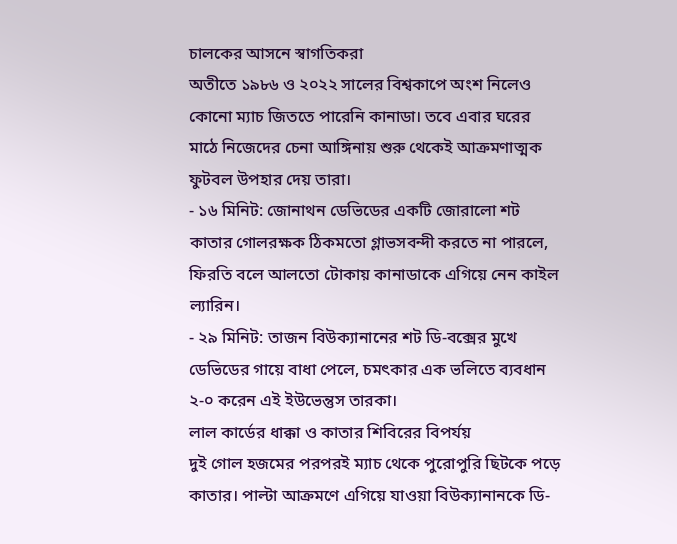চালকের আসনে স্বাগতিকরা
অতীতে ১৯৮৬ ও ২০২২ সালের বিশ্বকাপে অংশ নিলেও কোনো ম্যাচ জিততে পারেনি কানাডা। তবে এবার ঘরের মাঠে নিজেদের চেনা আঙ্গিনায় শুরু থেকেই আক্রমণাত্মক ফুটবল উপহার দেয় তারা।
- ১৬ মিনিট: জোনাথন ডেভিডের একটি জোরালো শট কাতার গোলরক্ষক ঠিকমতো গ্লাভসবন্দী করতে না পারলে, ফিরতি বলে আলতো টোকায় কানাডাকে এগিয়ে নেন কাইল ল্যারিন।
- ২৯ মিনিট: তাজন বিউক্যানানের শট ডি-বক্সের মুখে ডেভিডের গায়ে বাধা পেলে, চমৎকার এক ভলিতে ব্যবধান ২-০ করেন এই ইউভেন্তুস তারকা।
লাল কার্ডের ধাক্কা ও কাতার শিবিরের বিপর্যয়
দুই গোল হজমের পরপরই ম্যাচ থেকে পুরোপুরি ছিটকে পড়ে কাতার। পাল্টা আক্রমণে এগিয়ে যাওয়া বিউক্যানানকে ডি-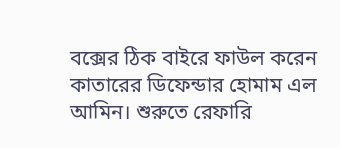বক্সের ঠিক বাইরে ফাউল করেন কাতারের ডিফেন্ডার হোমাম এল আমিন। শুরুতে রেফারি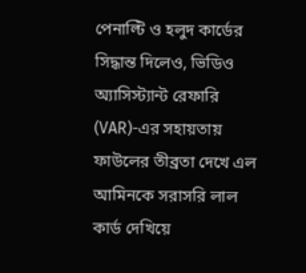পেনাল্টি ও হলুদ কার্ডের সিদ্ধান্ত দিলেও, ভিডিও অ্যাসিস্ট্যান্ট রেফারি (VAR)-এর সহায়তায় ফাউলের তীব্রতা দেখে এল আমিনকে সরাসরি লাল কার্ড দেখিয়ে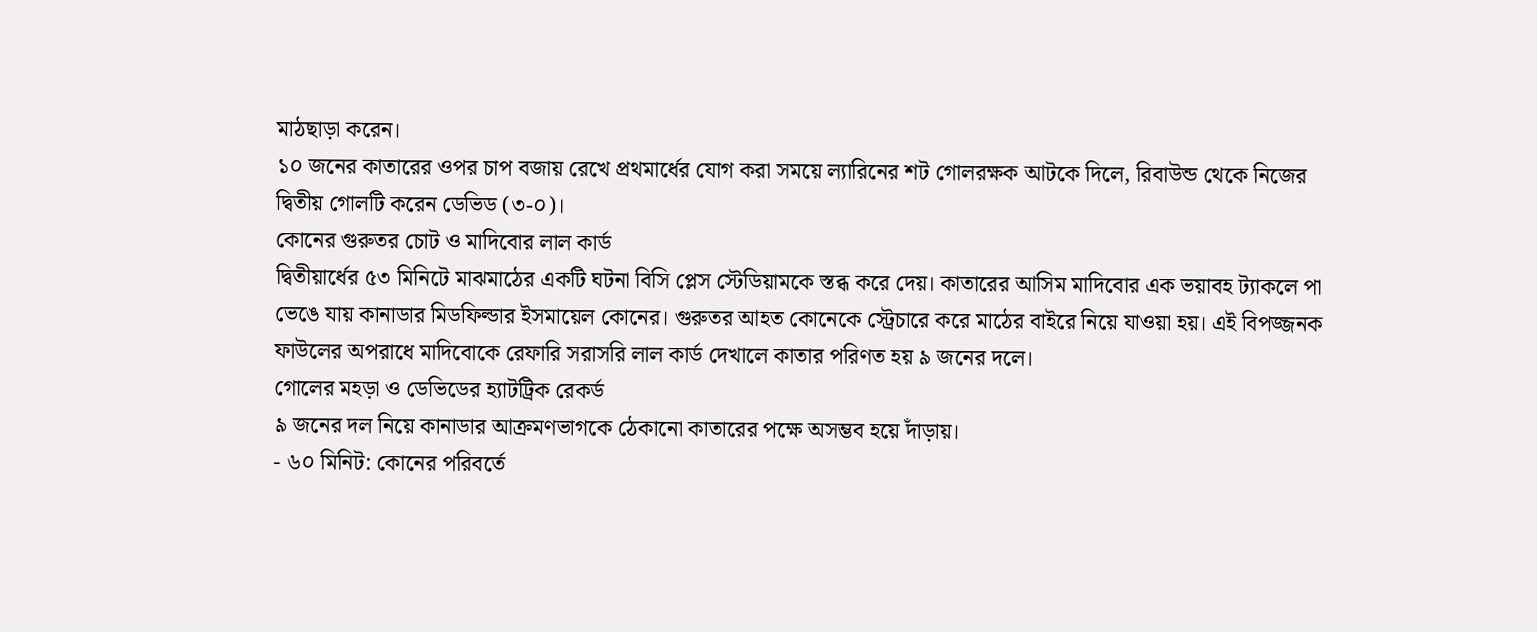মাঠছাড়া করেন।
১০ জনের কাতারের ওপর চাপ বজায় রেখে প্রথমার্ধের যোগ করা সময়ে ল্যারিনের শট গোলরক্ষক আটকে দিলে, রিবাউন্ড থেকে নিজের দ্বিতীয় গোলটি করেন ডেভিড (৩-০)।
কোনের গুরুতর চোট ও মাদিবোর লাল কার্ড
দ্বিতীয়ার্ধের ৫৩ মিনিটে মাঝমাঠের একটি ঘটনা বিসি প্লেস স্টেডিয়ামকে স্তব্ধ করে দেয়। কাতারের আসিম মাদিবোর এক ভয়াবহ ট্যাকলে পা ভেঙে যায় কানাডার মিডফিল্ডার ইসমায়েল কোনের। গুরুতর আহত কোনেকে স্ট্রেচারে করে মাঠের বাইরে নিয়ে যাওয়া হয়। এই বিপজ্জনক ফাউলের অপরাধে মাদিবোকে রেফারি সরাসরি লাল কার্ড দেখালে কাতার পরিণত হয় ৯ জনের দলে।
গোলের মহড়া ও ডেভিডের হ্যাটট্রিক রেকর্ড
৯ জনের দল নিয়ে কানাডার আক্রমণভাগকে ঠেকানো কাতারের পক্ষে অসম্ভব হয়ে দাঁড়ায়।
- ৬০ মিনিট: কোনের পরিবর্তে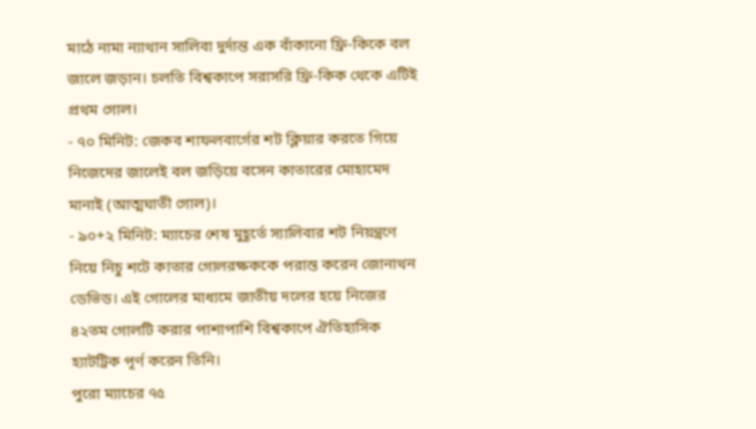মাঠে নামা ন্যাথান সালিবা দুর্দান্ত এক বাঁকানো ফ্রি-কিকে বল জালে জড়ান। চলতি বিশ্বকাপে সরাসরি ফ্রি-কিক থেকে এটিই প্রথম গোল।
- ৭০ মিনিট: জেকব শাফলবার্গের শট ক্লিয়ার করতে গিয়ে নিজেদের জালেই বল জড়িয়ে বসেন কাতারের মোহামেদ মানাই (আত্মঘাতী গোল)।
- ৯০+২ মিনিট: ম্যাচের শেষ মুহূর্তে স্যালিবার শট নিয়ন্ত্রণে নিয়ে নিচু শটে কাতার গোলরক্ষককে পরাস্ত করেন জোনাথন ডেভিড। এই গোলের মাধ্যমে জাতীয় দলের হয়ে নিজের ৪২তম গোলটি করার পাশাপাশি বিশ্বকাপে ঐতিহাসিক হ্যাটট্রিক পূর্ণ করেন তিনি।
পুরো ম্যাচের ৭৫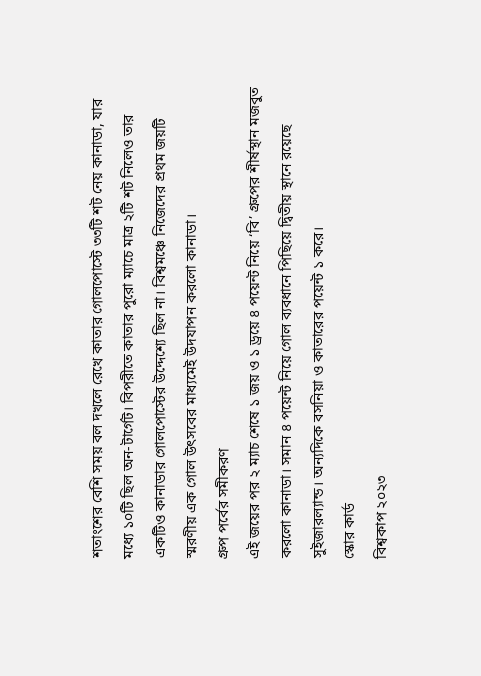শতাংশের বেশি সময় বল দখলে রেখে কাতার গোলপোস্টে ৩৩টি শট নেয় কানাডা, যার মধ্যে ১০টি ছিল অন-টার্গেট। বিপরীতে কাতার পুরো ম্যাচে মাত্র ২টি শট নিলেও তার একটিও কানাডার গোলপোস্টের উদ্দেশ্যে ছিল না। বিশ্বমঞ্চে নিজেদের প্রথম জয়টি স্মরণীয় এক গোল উৎসবের মাধ্যমেই উদযাপন করলো কানাডা।
গ্রুপ পর্বের সমীকরণ
এই জয়ের পর ২ ম্যাচ শেষে ১ জয় ও ১ ড্রয়ে ৪ পয়েন্ট নিয়ে ‘বি’ গ্রুপের শীর্ষস্থান মজবুত করলো কানাডা। সমান ৪ পয়েন্ট নিয়ে গোল ব্যবধানে পিছিয়ে দ্বিতীয় স্থানে রয়েছে সুইজারল্যান্ড। অন্যদিকে বসনিয়া ও কাতারের পয়েন্ট ১ করে।
স্কোর কার্ড
বিশ্বকাপ ২০২৩